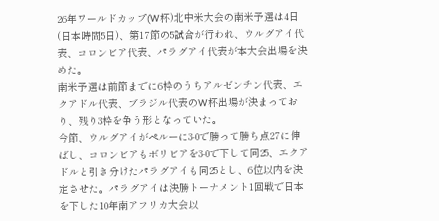26年ワールドカップ(W杯)北中米大会の南米予選は4日(日本時間5日)、第17節の5試合が行われ、ウルグアイ代表、コロンビア代表、パラグアイ代表が本大会出場を決めた。
南米予選は前節までに6枠のうちアルゼンチン代表、エクアドル代表、ブラジル代表のW杯出場が決まっており、残り3枠を争う形となっていた。
今節、ウルグアイがペルーに3-0で勝って勝ち点27に伸ばし、コロンビアもボリビアを3-0で下して同25、エクアドルと引き分けたパラグアイも同25とし、6位以内を決定させた。パラグアイは決勝トーナメント1回戦で日本を下した10年南アフリカ大会以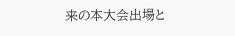来の本大会出場と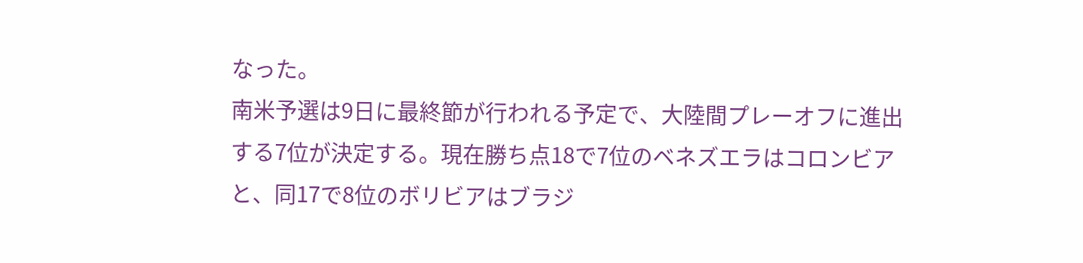なった。
南米予選は9日に最終節が行われる予定で、大陸間プレーオフに進出する7位が決定する。現在勝ち点18で7位のベネズエラはコロンビアと、同17で8位のボリビアはブラジ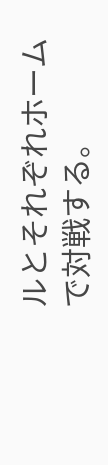ルとそれぞれホームで対戦する。